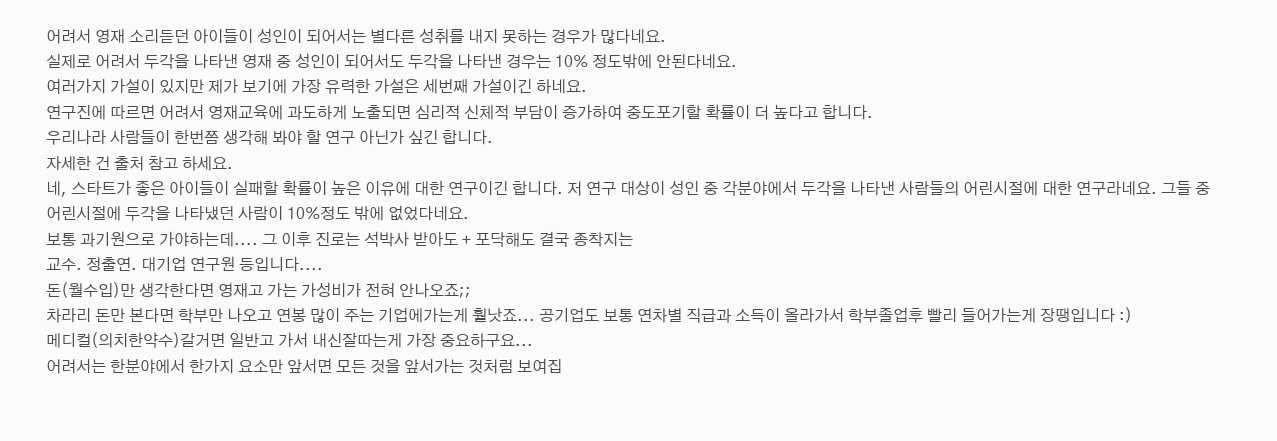어려서 영재 소리듣던 아이들이 성인이 되어서는 별다른 성취를 내지 못하는 경우가 많다네요.
실제로 어려서 두각을 나타낸 영재 중 성인이 되어서도 두각을 나타낸 경우는 10% 정도밖에 안된다네요.
여러가지 가설이 있지만 제가 보기에 가장 유력한 가설은 세번째 가설이긴 하네요.
연구진에 따르면 어려서 영재교육에 과도하게 노출되면 심리적 신체적 부담이 증가하여 중도포기할 확률이 더 높다고 합니다.
우리나라 사람들이 한번쯤 생각해 봐야 할 연구 아닌가 싶긴 합니다.
자세한 건 출처 참고 하세요.
네, 스타트가 좋은 아이들이 실패할 확률이 높은 이유에 대한 연구이긴 합니다. 저 연구 대상이 성인 중 각분야에서 두각을 나타낸 사람들의 어린시절에 대한 연구라네요. 그들 중 어린시절에 두각을 나타냈던 사람이 10%정도 밖에 없었다네요.
보통 과기원으로 가야하는데.... 그 이후 진로는 석박사 받아도 + 포닥해도 결국 종착지는
교수. 정출연. 대기업 연구원 등입니다....
돈(월수입)만 생각한다면 영재고 가는 가성비가 전혀 안나오죠;;
차라리 돈만 본다면 학부만 나오고 연봉 많이 주는 기업에가는게 훨낫죠... 공기업도 보통 연차별 직급과 소득이 올라가서 학부졸업후 빨리 들어가는게 장땡입니다 :)
메디컬(의치한약수)갈거면 일반고 가서 내신잘따는게 가장 중요하구요...
어려서는 한분야에서 한가지 요소만 앞서면 모든 것을 앞서가는 것처럼 보여집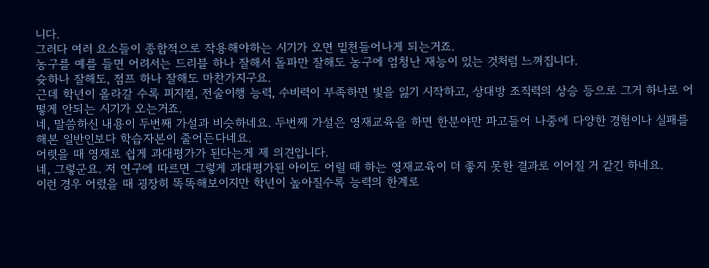니다.
그러다 여러 요소들이 종합적으로 작용해야하는 시기가 오면 밑천들어나게 되는거죠.
농구를 예를 들면 어려서는 드리블 하나 잘해서 돌파만 잘해도 농구에 엄청난 재능이 있는 것처럼 느껴집니다.
슛하나 잘해도, 점프 하나 잘해도 마찬가지구요.
근데 학년이 올라갈 수록 피지컬, 전술이행 능력, 수비력이 부족하면 빛을 잃기 시작하고, 상대방 조직력의 상승 등으로 그거 하나로 어떻게 안되는 시기가 오는거죠.
네, 말씀하신 내용이 두번째 가설과 비슷하네요. 두번째 가설은 영재교육을 하면 한분야만 파고들어 나중에 다양한 경험이나 실패를 해본 일반인보다 학습자본이 줄어든다네요.
어렷을 때 영재로 쉽게 과대평가가 된다는게 제 의견입니다.
네, 그렇군요. 저 연구에 따르면 그렇게 과대평가된 아이도 어릴 때 하는 영재교육이 더 좋지 못한 결과로 이어질 거 같긴 하네요.
이런 경우 어렸을 때 굉장히 똑똑해보이지만 학년이 높아질수록 능력의 한계로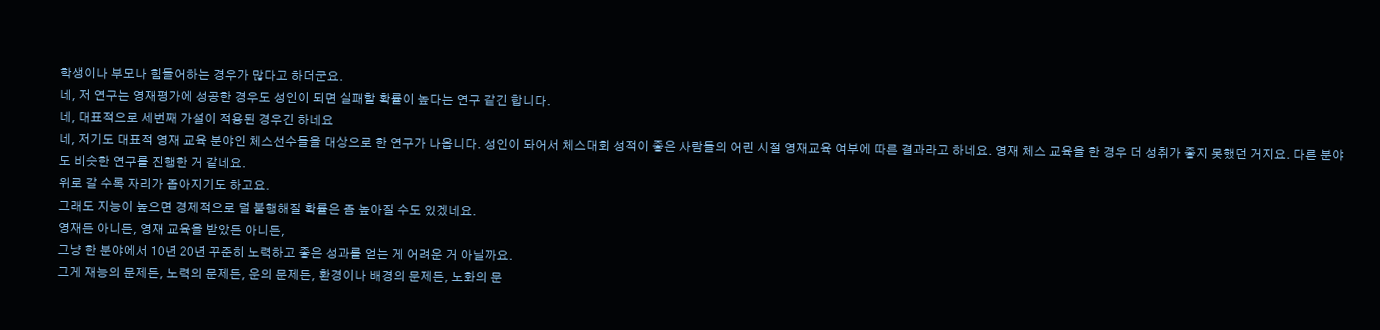학생이나 부모나 힘들어하는 경우가 많다고 하더군요.
네, 저 연구는 영재평가에 성공한 경우도 성인이 되면 실패할 확률이 높다는 연구 같긴 합니다.
네, 대표적으로 세번째 가설이 적용된 경우긴 하네요
네, 저기도 대표적 영재 교육 분야인 체스선수들을 대상으로 한 연구가 나옵니다. 성인이 돠어서 체스대회 성적이 좋은 사람들의 어린 시절 영재교육 여부에 따른 결과라고 하네요. 영재 체스 교육을 한 경우 더 성취가 좋지 못했던 거지요. 다른 분야도 비슷한 연구를 진행한 거 같네요.
위로 갈 수록 자리가 좁아지기도 하고요.
그래도 지능이 높으면 경제적으로 덜 불행해질 확률은 좀 높아질 수도 있겠네요.
영재든 아니든, 영재 교육을 받았든 아니든,
그냥 한 분야에서 10년 20년 꾸준히 노력하고 좋은 성과를 얻는 게 어려운 거 아닐까요.
그게 재능의 문제든, 노력의 문제든, 운의 문제든, 환경이나 배경의 문제든, 노화의 문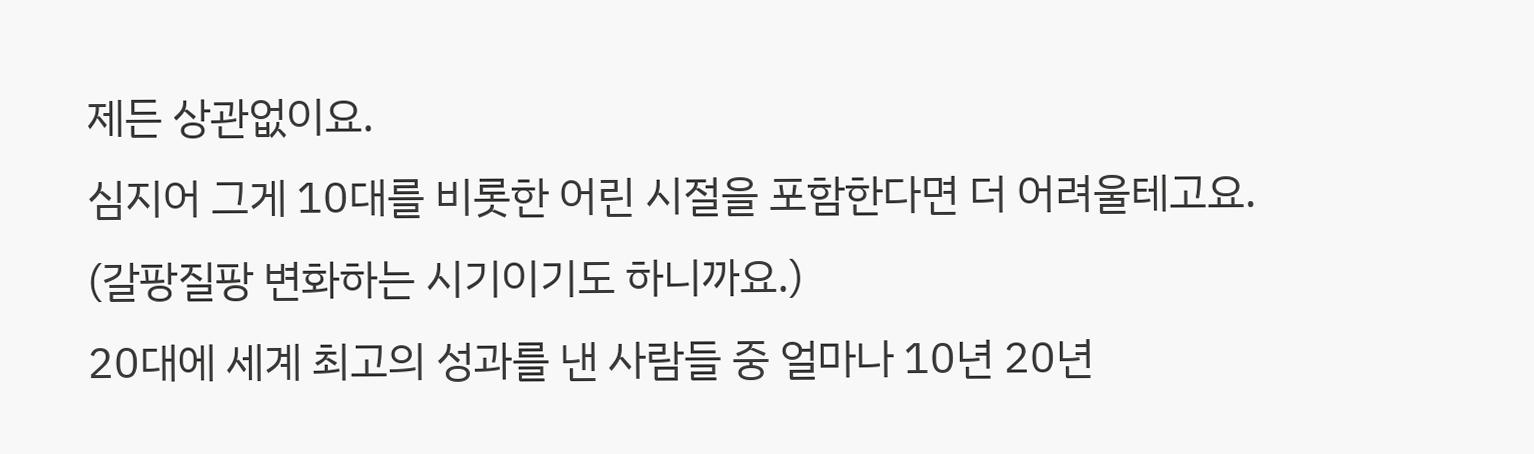제든 상관없이요.
심지어 그게 10대를 비롯한 어린 시절을 포함한다면 더 어려울테고요.
(갈팡질팡 변화하는 시기이기도 하니까요.)
20대에 세계 최고의 성과를 낸 사람들 중 얼마나 10년 20년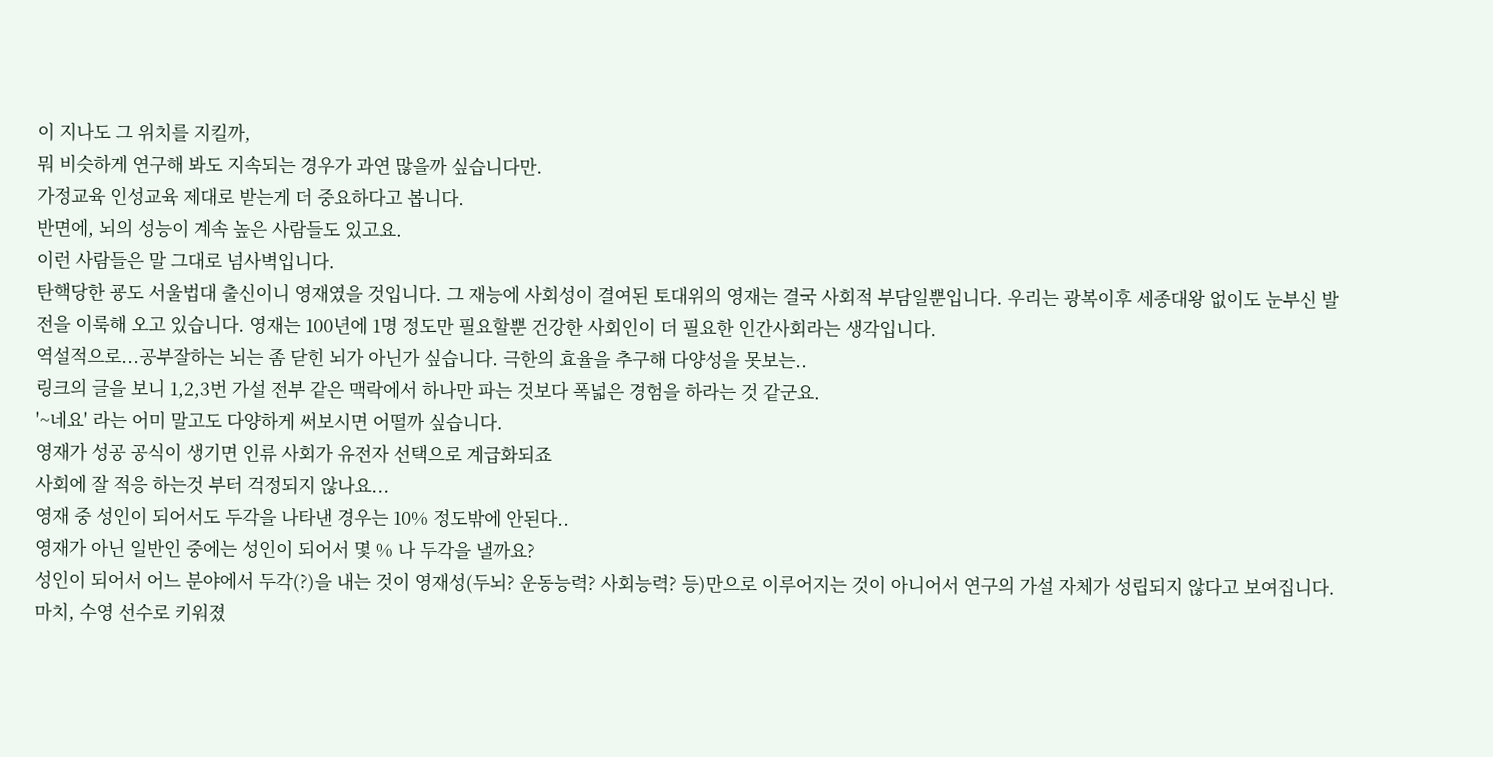이 지나도 그 위치를 지킬까,
뭐 비슷하게 연구해 봐도 지속되는 경우가 과연 많을까 싶습니다만.
가정교육 인성교육 제대로 받는게 더 중요하다고 봅니다.
반면에, 뇌의 성능이 계속 높은 사람들도 있고요.
이런 사람들은 말 그대로 넘사벽입니다.
탄핵당한 굥도 서울법대 출신이니 영재였을 것입니다. 그 재능에 사회성이 결여된 토대위의 영재는 결국 사회적 부담일뿐입니다. 우리는 광복이후 세종대왕 없이도 눈부신 발전을 이룩해 오고 있습니다. 영재는 100년에 1명 정도만 필요할뿐 건강한 사회인이 더 필요한 인간사회라는 생각입니다.
역설적으로...공부잘하는 뇌는 좀 닫힌 뇌가 아닌가 싶습니다. 극한의 효율을 추구해 다양성을 못보는..
링크의 글을 보니 1,2,3번 가설 전부 같은 맥락에서 하나만 파는 것보다 폭넓은 경험을 하라는 것 같군요.
'~네요' 라는 어미 말고도 다양하게 써보시면 어떨까 싶습니다.
영재가 성공 공식이 생기면 인류 사회가 유전자 선택으로 계급화되죠
사회에 잘 적응 하는것 부터 걱정되지 않나요...
영재 중 성인이 되어서도 두각을 나타낸 경우는 10% 정도밖에 안된다..
영재가 아닌 일반인 중에는 성인이 되어서 몇 % 나 두각을 낼까요?
성인이 되어서 어느 분야에서 두각(?)을 내는 것이 영재성(두뇌? 운동능력? 사회능력? 등)만으로 이루어지는 것이 아니어서 연구의 가설 자체가 성립되지 않다고 보여집니다.
마치, 수영 선수로 키워졌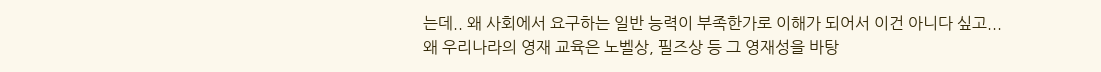는데.. 왜 사회에서 요구하는 일반 능력이 부족한가로 이해가 되어서 이건 아니다 싶고...
왜 우리나라의 영재 교육은 노벨상, 필즈상 등 그 영재성을 바탕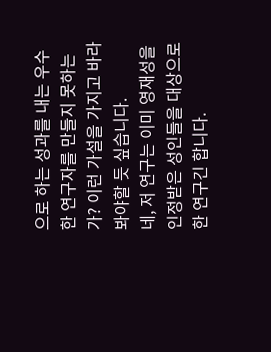으로 하는 성과를 내는 우수한 연구자를 만들지 못하는가? 이런 가설을 가지고 바라봐야할 듯 싶습니다.
네, 저 연구는 이미 영재성을 인정받은 성인들을 대상으로 한 연구긴 합니다.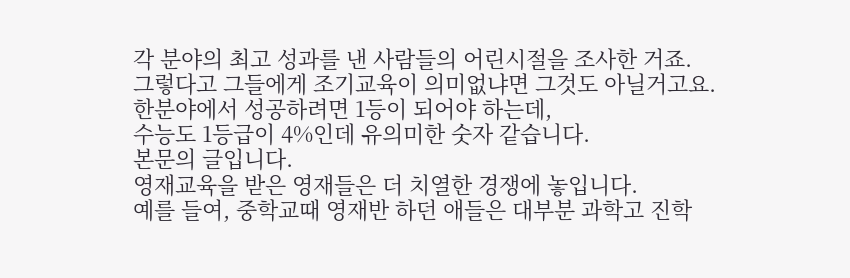각 분야의 최고 성과를 낸 사람들의 어린시절을 조사한 거죠.
그렇다고 그들에게 조기교육이 의미없냐면 그것도 아닐거고요.
한분야에서 성공하려면 1등이 되어야 하는데,
수능도 1등급이 4%인데 유의미한 숫자 같습니다.
본문의 글입니다.
영재교육을 받은 영재들은 더 치열한 경쟁에 놓입니다.
예를 들여, 중학교때 영재반 하던 애들은 대부분 과학고 진학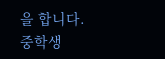을 합니다.
중학생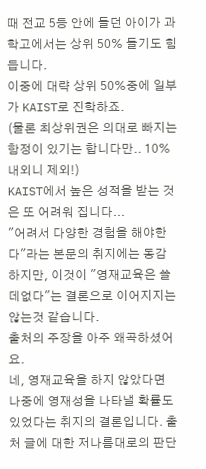때 전교 5등 안에 들던 아이가 과학고에서는 상위 50% 들기도 힘듭니다.
이중에 대략 상위 50%중에 일부가 KAIST로 진학하죠.
(물론 최상위권은 의대로 빠지는 함정이 있기는 합니다만.. 10%내외니 제외!)
KAIST에서 높은 성적을 받는 것은 또 어려워 집니다...
"어려서 다양한 경험을 해야한다"라는 본문의 취지에는 동감하지만, 이것이 "영재교육은 쓸데없다"는 결론으로 이어지지는 않는것 같습니다.
출처의 주장을 아주 왜곡하셨어요.
네, 영재교육을 하지 않았다면 나중에 영재성을 나타낼 확률도 있었다는 취지의 결론입니다. 출처 글에 대한 저나름대로의 판단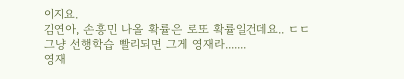이지요.
김연아, 손흥민 나올 확률은 로또 확률일건데요.. ㄷㄷ
그냥 선행학습 빨리되면 그게 영재라.......
영재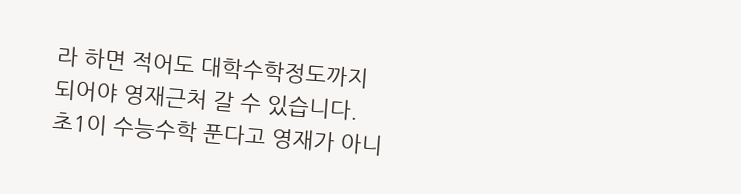라 하면 적어도 대학수학정도까지 되어야 영재근처 갈 수 있습니다.
초1이 수능수학 푼다고 영재가 아니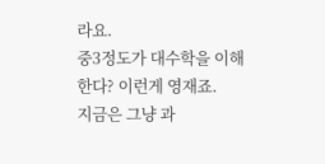라요.
중3정도가 대수학을 이해한다? 이런게 영재죠.
지금은 그냥 과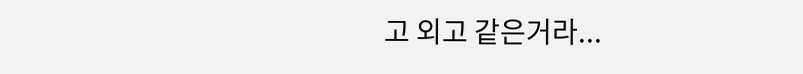고 외고 같은거라...